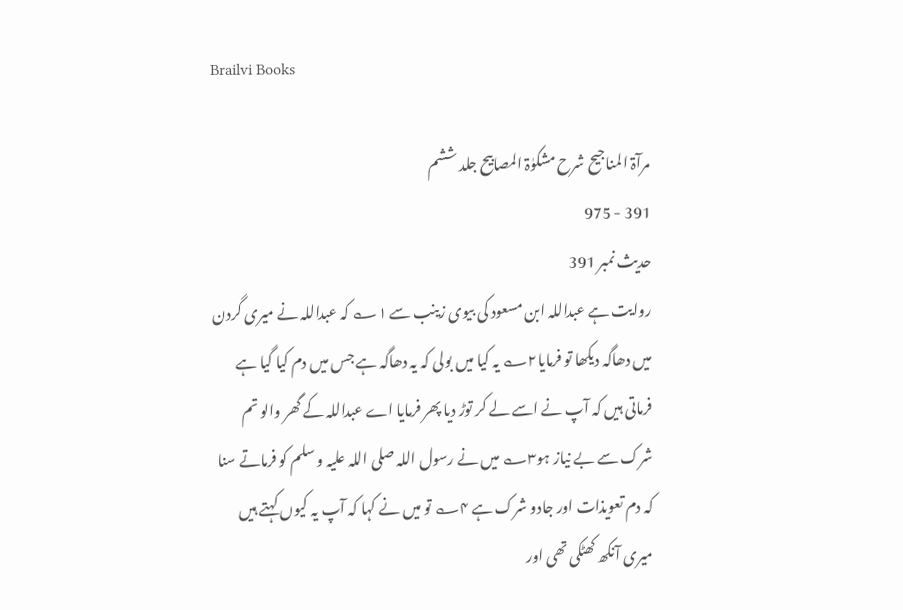Brailvi Books

مرآۃ المناجیح شرح مشکوٰۃ المصابیح جلد ششم
391 - 975
حدیث نمبر 391
روایت ہے عبداللہ ابن مسعود کی بیوی زینب سے ۱؎ کہ عبداللہ نے میری گردن میں دھاگہ دیکھا تو فرمایا۲؎ یہ کیا میں بولی کہ یہ دھاگہ ہے جس میں دم کیا گیا ہے فرماتی ہیں کہ آپ نے اسے لے کر توڑ دیا پھر فرمایا اے عبداللہ کے گھر والو تم شرک سے بے نیاز ہو۳؎ میں نے رسول اللہ صلی اللہ علیہ و سلم کو فرماتے سنا کہ دم تعویذات اور جادو شرک ہے ۴؎ تو میں نے کہا کہ آپ یہ کیوں کہتے ہیں میری آنکھ کھٹکی تھی اور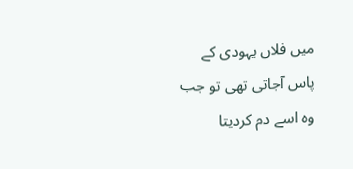میں فلاں یہودی کے پاس آجاتی تھی تو جب وہ اسے دم کردیتا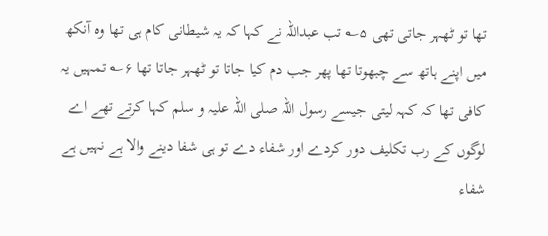تھا تو ٹھہر جاتی تھی ۵؎ تب عبداللہ نے کہا کہ یہ شیطانی کام ہی تھا وہ آنکھ میں اپنے ہاتھ سے چبھوتا تھا پھر جب دم کیا جاتا تو ٹھہر جاتا تھا ۶؎ تمہیں یہ کافی تھا کہ کہہ لیتی جیسے رسول اللہ صلی اللہ علیہ و سلم کہا کرتے تھے اے لوگوں کے رب تکلیف دور کردے اور شفاء دے تو ہی شفا دینے والا ہے نہیں ہے شفاء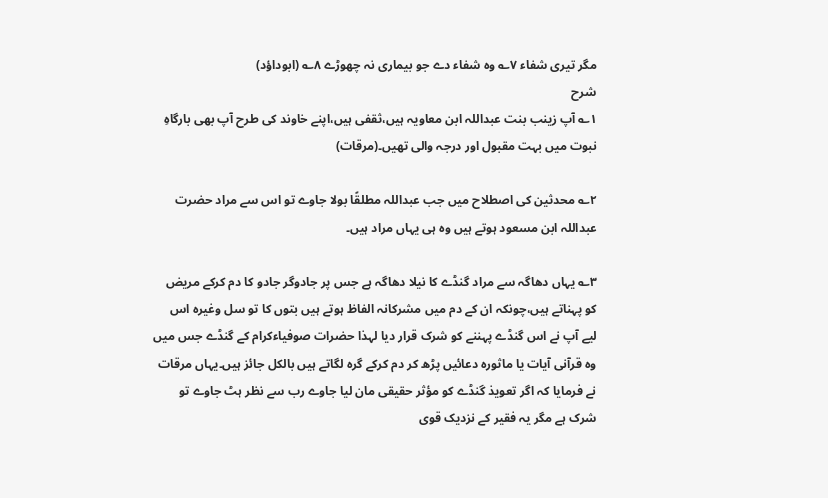مگر تیری شفاء ۷؎ وہ شفاء دے جو بیماری نہ چھوڑے ۸؎ (ابوداؤد)
شرح
۱؎ آپ زینب بنت عبداللہ ابن معاویہ ہیں،ثقفی ہیں،اپنے خاوند کی طرح آپ بھی بارگاہِ نبوت میں بہت مقبول اور درجہ والی تھیں۔(مرقات)

۲؎ محدثین کی اصطلاح میں جب عبداللہ مطلقًا بولا جاوے تو اس سے مراد حضرت عبداللہ ابن مسعود ہوتے ہیں وہ ہی یہاں مراد ہیں۔

۳؎ یہاں دھاگہ سے مراد گنڈے کا نیلا دھاگہ ہے جس پر جادوگر جادو کا دم کرکے مریض کو پہناتے ہیں،چونکہ ان کے دم میں مشرکانہ الفاظ ہوتے ہیں بتوں کا تو سل وغیرہ اس لیے آپ نے اس گنڈے پہننے کو شرک قرار دیا لہذا حضرات صوفیاءکرام کے گنڈے جس میں وہ قرآنی آیات یا ماثورہ دعائیں پڑھ کر دم کرکے گرہ لگاتے ہیں بالکل جائز ہیں۔یہاں مرقات نے فرمایا کہ اگر تعویذ گنڈے کو مؤثر حقیقی مان لیا جاوے رب سے نظر ہٹ جاوے تو شرک ہے مگر یہ فقیر کے نزدیک قوی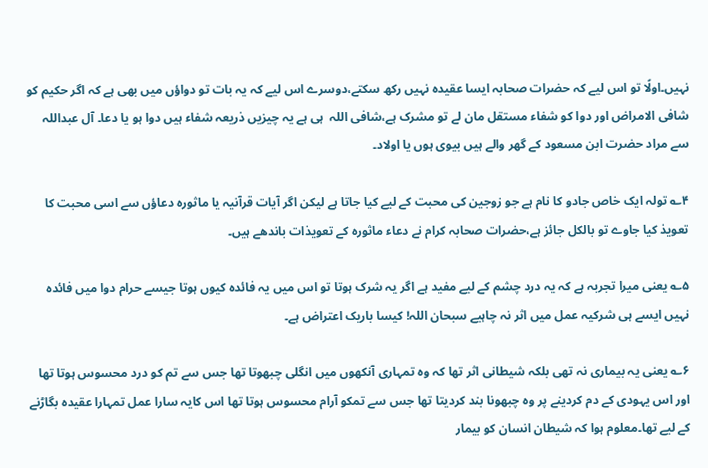نہیں۔اولًا تو اس لیے کہ حضرات صحابہ ایسا عقیدہ نہیں رکھ سکتے،دوسرے اس لیے کہ یہ بات تو دواؤں میں بھی ہے کہ اگر حکیم کو شافی الامراض اور دوا کو شفاء مستقل مان لے تو مشرک ہے،شافی اللہ  ہی ہے یہ چیزیں ذریعہ شفاء ہیں دوا ہو یا دعا۔ آل عبداللہ سے مراد حضرت ابن مسعود کے گھر والے ہیں بیوی ہوں یا اولاد۔

۴؎ تولہ ایک خاص جادو کا نام ہے جو زوجین کی محبت کے لیے کیا جاتا ہے لیکن اگر آیات قرآنیہ یا ماثورہ دعاؤں سے اسی محبت کا تعویذ کیا جاوے تو بالکل جائز ہے،حضرات صحابہ کرام نے دعاء ماثورہ کے تعویذات باندھے ہیں۔

۵؎ یعنی میرا تجربہ ہے کہ یہ درد چشم کے لیے مفید ہے اگر یہ شرک ہوتا تو اس میں یہ فائدہ کیوں ہوتا جیسے حرام دوا میں فائدہ نہیں ایسے ہی شرکیہ عمل میں اثر نہ چاہیے سبحان اللہ! کیسا باریک اعتراض ہے۔

۶؎ یعنی یہ بیماری نہ تھی بلکہ شیطانی اثر تھا کہ وہ تمہاری آنکھوں میں انگلی چبھوتا تھا جس سے تم کو درد محسوس ہوتا تھا اور اس یہودی کے دم کردینے پر وہ چبھونا بند کردیتا تھا جس سے تمکو آرام محسوس ہوتا تھا اس کایہ سارا عمل تمہارا عقیدہ بگاڑنے کے لیے تھا۔معلوم ہوا کہ شیطان انسان کو بیمار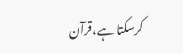کرسکتا ہے،قرآن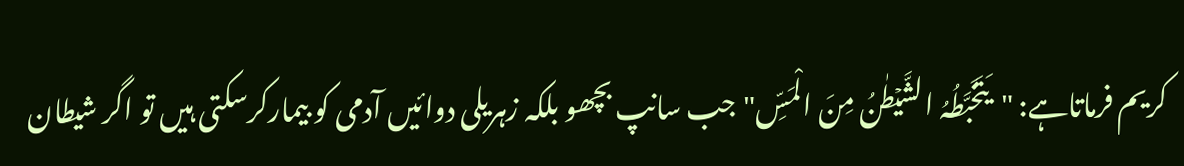کریم فرماتاہے: "یَتَخَبَّطُہُ الشَّیۡطٰنُ مِنَ الْمَسِّ"جب سانپ بچھو بلکہ زہریلی دوائیں آدمی کو بیمارکرسکتی ہیں تو اگر شیطان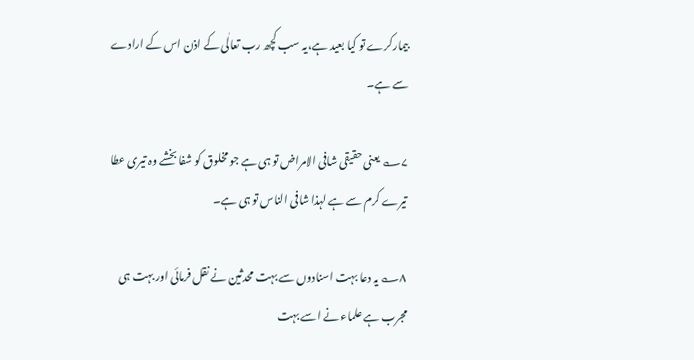بیمارکرے تو کیا بعید ہے،یہ سب کچھ رب تعالٰی کے اذن اس کے ارادے سے ہے۔

۷؎ یعنی حقیقی شافی الامراض تو ہی ہے جو مخلوق کو شفا بخشے وہ تیری عطا تیرے کرم سے ہے لہذا شافی الناس تو ہی ہے۔

۸؎ یہ دعا بہت اسنادوں سے بہت محدثین نے نقل فرمائی اور بہت ہی مجرب ہے علماء نے اسے بہت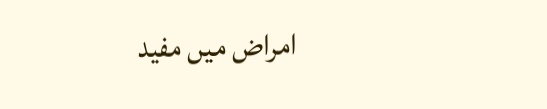امراض میں مفید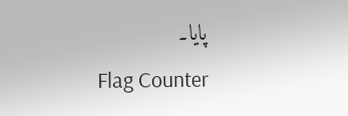پایا۔
Flag Counter